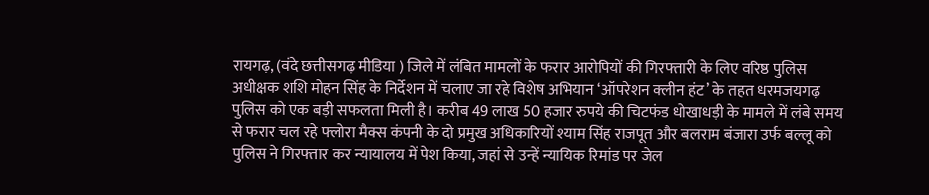रायगढ़, (वंदे छत्तीसगढ़ मीडिया ) जिले में लंबित मामलों के फरार आरोपियों की गिरफ्तारी के लिए वरिष्ठ पुलिस अधीक्षक शशि मोहन सिंह के निर्देशन में चलाए जा रहे विशेष अभियान ‘ऑपरेशन क्लीन हंट’ के तहत धरमजयगढ़ पुलिस को एक बड़ी सफलता मिली है। करीब 49 लाख 50 हजार रुपये की चिटफंड धोखाधड़ी के मामले में लंबे समय से फरार चल रहे फ्लोरा मैक्स कंपनी के दो प्रमुख अधिकारियों श्याम सिंह राजपूत और बलराम बंजारा उर्फ बल्लू को पुलिस ने गिरफ्तार कर न्यायालय में पेश किया, जहां से उन्हें न्यायिक रिमांड पर जेल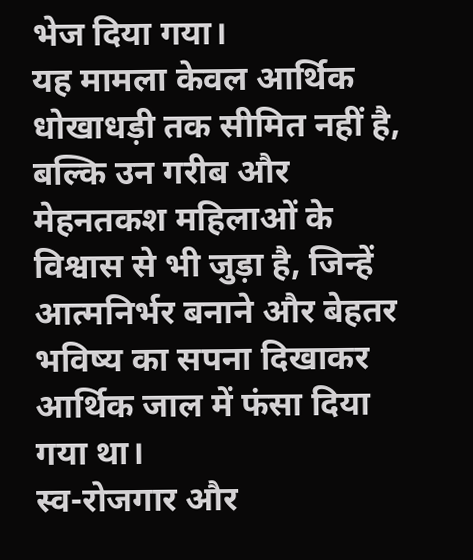भेज दिया गया।
यह मामला केवल आर्थिक धोखाधड़ी तक सीमित नहीं है, बल्कि उन गरीब और मेहनतकश महिलाओं के विश्वास से भी जुड़ा है, जिन्हें आत्मनिर्भर बनाने और बेहतर भविष्य का सपना दिखाकर आर्थिक जाल में फंसा दिया गया था।
स्व-रोजगार और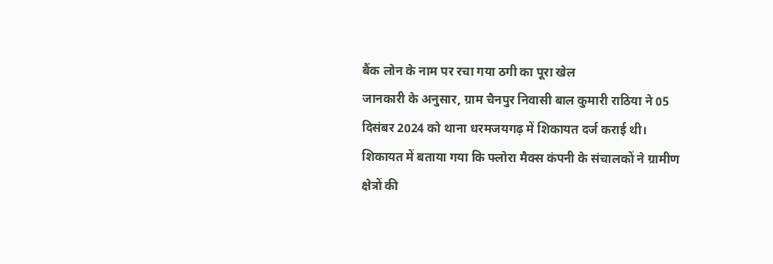बैंक लोन के नाम पर रचा गया ठगी का पूरा खेल
जानकारी के अनुसार, ग्राम चैनपुर निवासी बाल कुमारी राठिया ने 05 दिसंबर 2024 को थाना धरमजयगढ़ में शिकायत दर्ज कराई थी। शिकायत में बताया गया कि फ्लोरा मैक्स कंपनी के संचालकों ने ग्रामीण क्षेत्रों की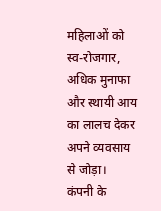महिलाओं को स्व-रोजगार, अधिक मुनाफा और स्थायी आय का लालच देकर अपने व्यवसाय से जोड़ा।
कंपनी के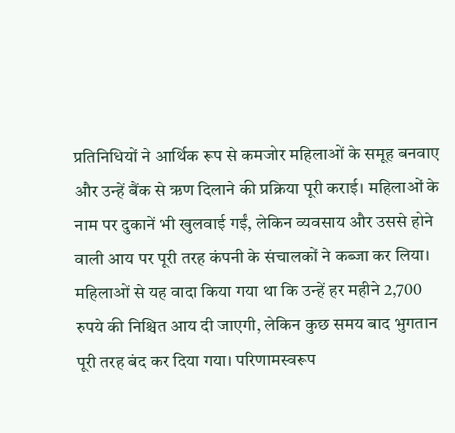प्रतिनिधियों ने आर्थिक रूप से कमजोर महिलाओं के समूह बनवाए और उन्हें बैंक से ऋण दिलाने की प्रक्रिया पूरी कराई। महिलाओं के नाम पर दुकानें भी खुलवाई गईं, लेकिन व्यवसाय और उससे होने वाली आय पर पूरी तरह कंपनी के संचालकों ने कब्जा कर लिया।
महिलाओं से यह वादा किया गया था कि उन्हें हर महीने 2,700 रुपये की निश्चित आय दी जाएगी, लेकिन कुछ समय बाद भुगतान पूरी तरह बंद कर दिया गया। परिणामस्वरूप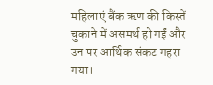महिलाएं बैंक ऋण की किस्तें चुकाने में असमर्थ हो गईं और उन पर आर्थिक संकट गहरा गया।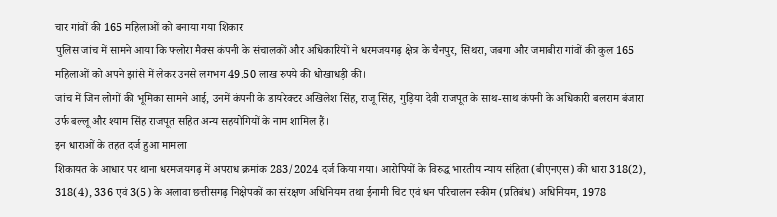चार गांवों की 165 महिलाओं को बनाया गया शिकार
पुलिस जांच में सामने आया कि फ्लोरा मैक्स कंपनी के संचालकों और अधिकारियों ने धरमजयगढ़ क्षेत्र के चैनपुर, सिथरा, जबगा और जमाबीरा गांवों की कुल 165 महिलाओं को अपने झांसे में लेकर उनसे लगभग 49.50 लाख रुपये की धोखाधड़ी की।
जांच में जिन लोगों की भूमिका सामने आई, उनमें कंपनी के डायरेक्टर अखिलेश सिंह, राजू सिंह, गुड़िया देवी राजपूत के साथ-साथ कंपनी के अधिकारी बलराम बंजारा उर्फ बल्लू और श्याम सिंह राजपूत सहित अन्य सहयोगियों के नाम शामिल हैं।
इन धाराओं के तहत दर्ज हुआ मामला
शिकायत के आधार पर थाना धरमजयगढ़ में अपराध क्रमांक 283/2024 दर्ज किया गया। आरोपियों के विरुद्ध भारतीय न्याय संहिता (बीएनएस) की धारा 318(2), 318(4), 336 एवं 3(5) के अलावा छत्तीसगढ़ निक्षेपकों का संरक्षण अधिनियम तथा ईनामी चिट एवं धन परिचालन स्कीम (प्रतिबंध) अधिनियम, 1978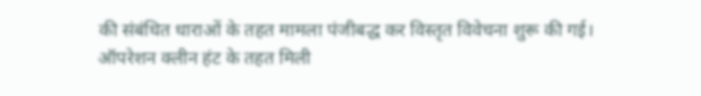की संबंधित धाराओं के तहत मामला पंजीबद्ध कर विस्तृत विवेचना शुरू की गई।
ऑपरेशन क्लीन हंट के तहत मिली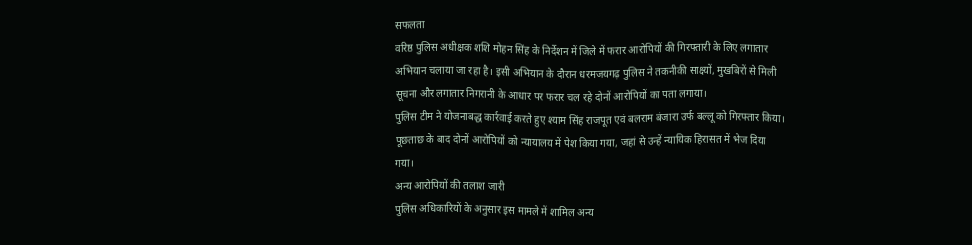सफलता
वरिष्ठ पुलिस अधीक्षक शशि मोहन सिंह के निर्देशन में जिले में फरार आरोपियों की गिरफ्तारी के लिए लगातार अभियान चलाया जा रहा है। इसी अभियान के दौरान धरमजयगढ़ पुलिस ने तकनीकी साक्ष्यों, मुखबिरों से मिली सूचना और लगातार निगरानी के आधार पर फरार चल रहे दोनों आरोपियों का पता लगाया।
पुलिस टीम ने योजनाबद्ध कार्रवाई करते हुए श्याम सिंह राजपूत एवं बलराम बंजारा उर्फ बल्लू को गिरफ्तार किया। पूछताछ के बाद दोनों आरोपियों को न्यायालय में पेश किया गया, जहां से उन्हें न्यायिक हिरासत में भेज दिया गया।
अन्य आरोपियों की तलाश जारी
पुलिस अधिकारियों के अनुसार इस मामले में शामिल अन्य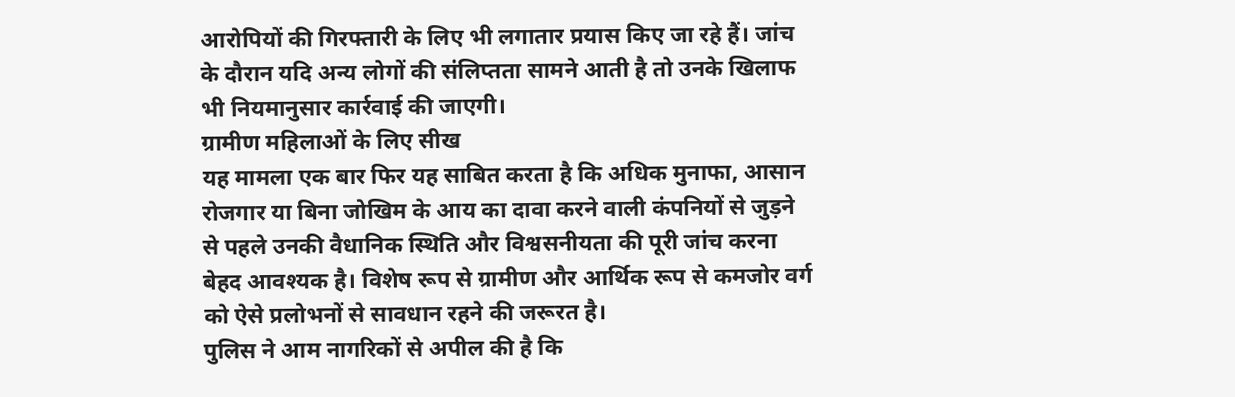आरोपियों की गिरफ्तारी के लिए भी लगातार प्रयास किए जा रहे हैं। जांच के दौरान यदि अन्य लोगों की संलिप्तता सामने आती है तो उनके खिलाफ भी नियमानुसार कार्रवाई की जाएगी।
ग्रामीण महिलाओं के लिए सीख
यह मामला एक बार फिर यह साबित करता है कि अधिक मुनाफा, आसान रोजगार या बिना जोखिम के आय का दावा करने वाली कंपनियों से जुड़ने से पहले उनकी वैधानिक स्थिति और विश्वसनीयता की पूरी जांच करना बेहद आवश्यक है। विशेष रूप से ग्रामीण और आर्थिक रूप से कमजोर वर्ग को ऐसे प्रलोभनों से सावधान रहने की जरूरत है।
पुलिस ने आम नागरिकों से अपील की है कि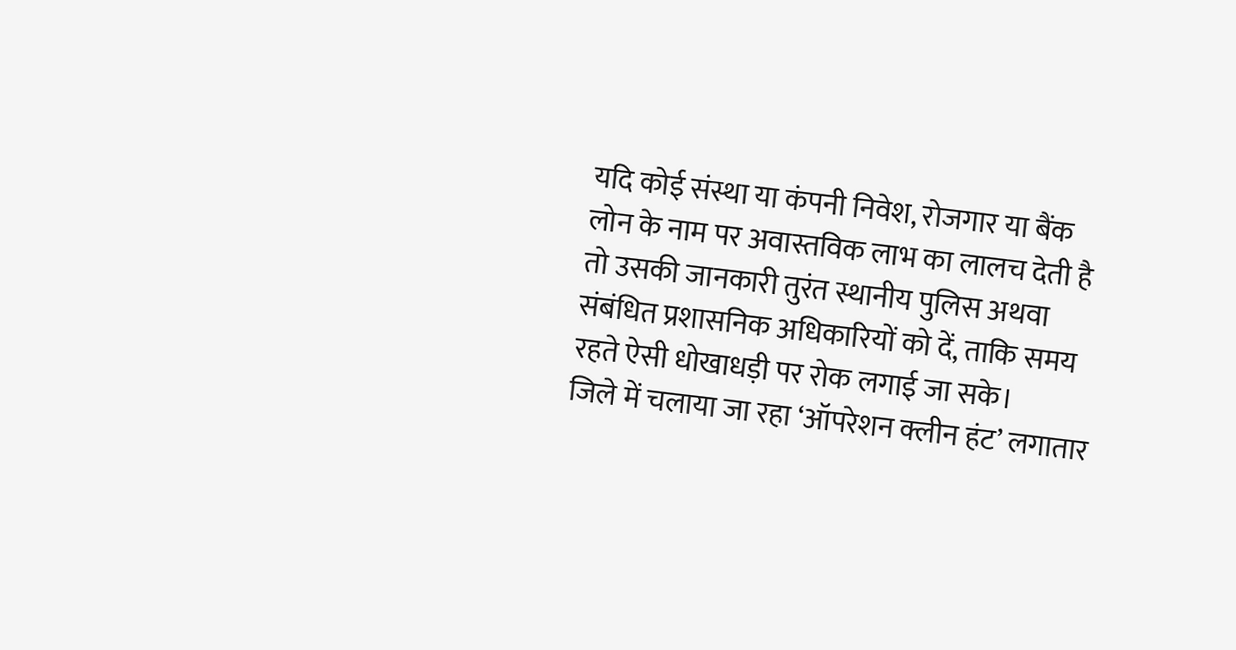यदि कोई संस्था या कंपनी निवेश, रोजगार या बैंक लोन के नाम पर अवास्तविक लाभ का लालच देती है तो उसकी जानकारी तुरंत स्थानीय पुलिस अथवा संबंधित प्रशासनिक अधिकारियों को दें, ताकि समय रहते ऐसी धोखाधड़ी पर रोक लगाई जा सके।
जिले में चलाया जा रहा ‘ऑपरेशन क्लीन हंट’ लगातार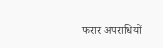फरार अपराधियों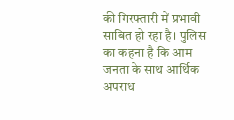की गिरफ्तारी में प्रभावी साबित हो रहा है। पुलिस का कहना है कि आम जनता के साथ आर्थिक अपराध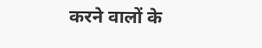करने वालों के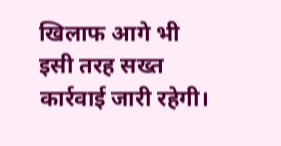खिलाफ आगे भी इसी तरह सख्त कार्रवाई जारी रहेगी।